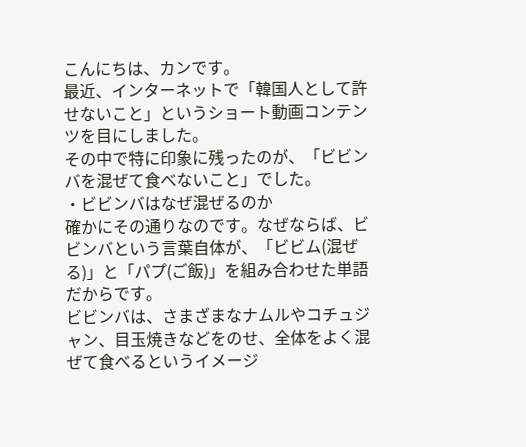こんにちは、カンです。
最近、インターネットで「韓国人として許せないこと」というショート動画コンテンツを目にしました。
その中で特に印象に残ったのが、「ビビンバを混ぜて食べないこと」でした。
・ビビンバはなぜ混ぜるのか
確かにその通りなのです。なぜならば、ビビンバという言葉自体が、「ビビム(混ぜる)」と「パプ(ご飯)」を組み合わせた単語だからです。
ビビンバは、さまざまなナムルやコチュジャン、目玉焼きなどをのせ、全体をよく混ぜて食べるというイメージ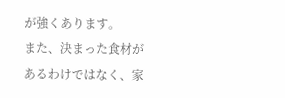が強くあります。
また、決まった食材があるわけではなく、家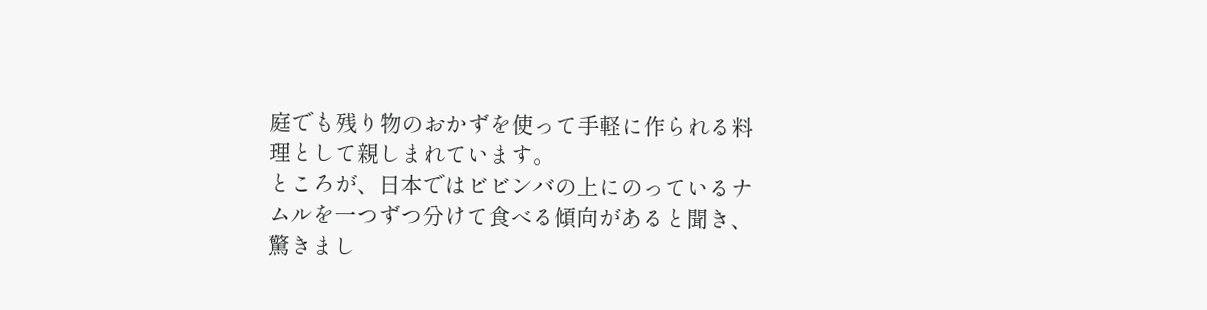庭でも残り物のおかずを使って手軽に作られる料理として親しまれています。
ところが、日本ではビビンバの上にのっているナムルを一つずつ分けて食べる傾向があると聞き、驚きまし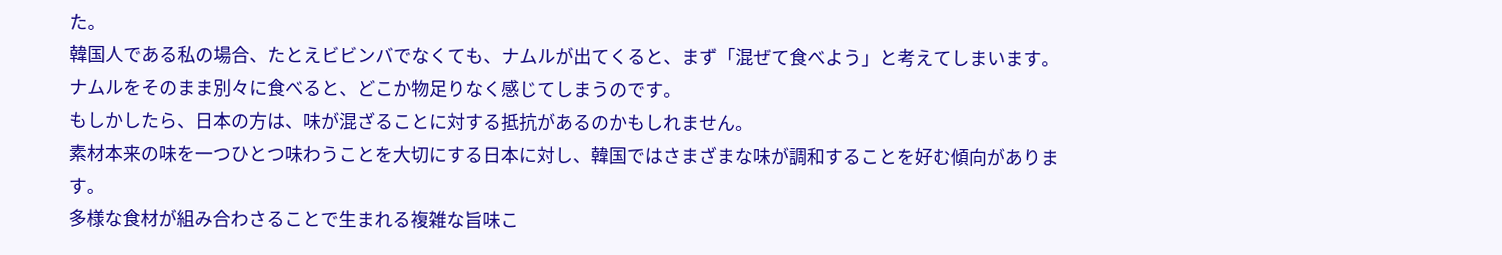た。
韓国人である私の場合、たとえビビンバでなくても、ナムルが出てくると、まず「混ぜて食べよう」と考えてしまいます。
ナムルをそのまま別々に食べると、どこか物足りなく感じてしまうのです。
もしかしたら、日本の方は、味が混ざることに対する抵抗があるのかもしれません。
素材本来の味を一つひとつ味わうことを大切にする日本に対し、韓国ではさまざまな味が調和することを好む傾向があります。
多様な食材が組み合わさることで生まれる複雑な旨味こ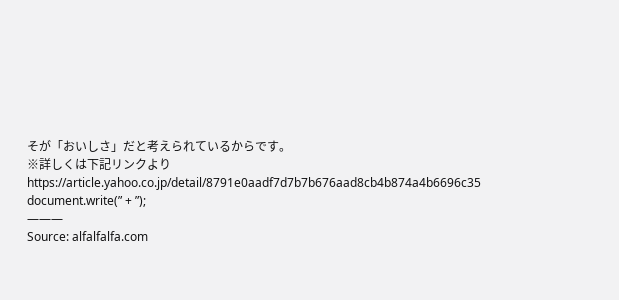そが「おいしさ」だと考えられているからです。
※詳しくは下記リンクより
https://article.yahoo.co.jp/detail/8791e0aadf7d7b7b676aad8cb4b874a4b6696c35
document.write(” + ”);
———
Source: alfalfalfa.com